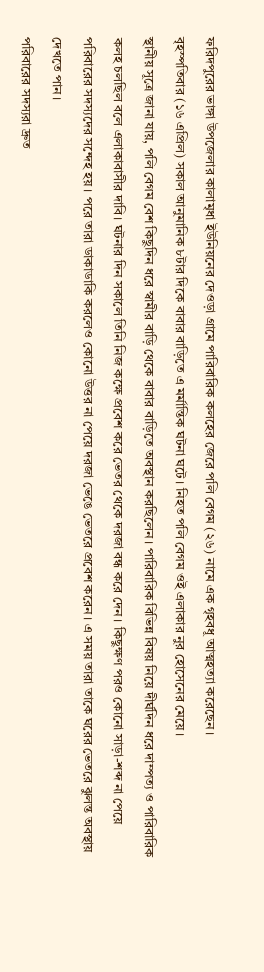ফরিদপুরের ভাঙ্গা উপজেলার কালামৃধা ইউনিয়নের দেওড়া গ্রামে পারিবারিক কলহের জেরে পলি বেগম (২৬) নামে এক গৃহবধূ আত্মহত্যা করেছেন।
বৃহস্পতিবার (১৬ এপ্রিল) সকাল আনুমানিক ৮টার দিকে বাবার বাড়িতে এ মর্মান্তিক ঘটনা ঘটে। নিহত পলি বেগম ওই এলাকার নুর হোসেনের মেয়ে।
স্থানীয় সূত্রে জানা যায়, পলি বেগম বেশ কিছুদিন ধরে স্বামীর বাড়ি থেকে বাবার বাড়িতে অবস্থান করছিলেন। পারিবারিক বিভিন্ন বিষয় নিয়ে দীর্ঘদিন ধরে দাম্পত্য ও পারিবারিক কলহ চলছিল বলে এলাকাবাসীর দাবি। ঘটনার দিন সকালে তিনি নিজ কক্ষে প্রবেশ করে ভেতর থেকে দরজা বন্ধ করে দেন। কিছুক্ষণ পরও কোনো সাড়া-শব্দ না পেয়ে পরিবারের সদস্যদের সন্দেহ হয়। পরে তারা ডাকাডাকি করলেও কোনো উত্তর না পেয়ে দরজা ভেঙে ভেতরে প্রবেশ করেন। এ সময় তারা তাকে ঘরের ভেতরে ঝুলন্ত অবস্থায় দেখতে পান।
পরিবারের সদস্যরা দ্রুত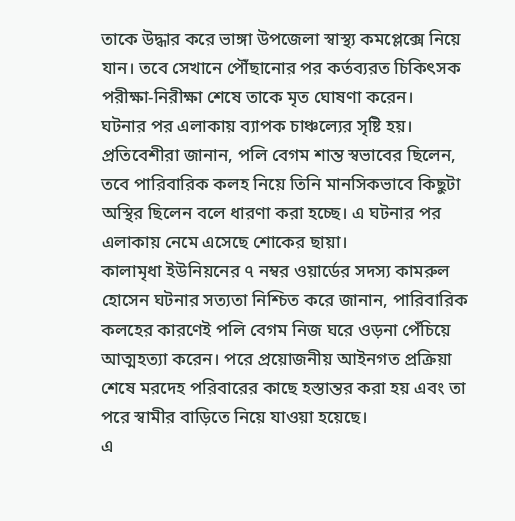তাকে উদ্ধার করে ভাঙ্গা উপজেলা স্বাস্থ্য কমপ্লেক্সে নিয়ে যান। তবে সেখানে পৌঁছানোর পর কর্তব্যরত চিকিৎসক পরীক্ষা-নিরীক্ষা শেষে তাকে মৃত ঘোষণা করেন।
ঘটনার পর এলাকায় ব্যাপক চাঞ্চল্যের সৃষ্টি হয়। প্রতিবেশীরা জানান, পলি বেগম শান্ত স্বভাবের ছিলেন, তবে পারিবারিক কলহ নিয়ে তিনি মানসিকভাবে কিছুটা অস্থির ছিলেন বলে ধারণা করা হচ্ছে। এ ঘটনার পর এলাকায় নেমে এসেছে শোকের ছায়া।
কালামৃধা ইউনিয়নের ৭ নম্বর ওয়ার্ডের সদস্য কামরুল হোসেন ঘটনার সত্যতা নিশ্চিত করে জানান, পারিবারিক কলহের কারণেই পলি বেগম নিজ ঘরে ওড়না পেঁচিয়ে আত্মহত্যা করেন। পরে প্রয়োজনীয় আইনগত প্রক্রিয়া শেষে মরদেহ পরিবারের কাছে হস্তান্তর করা হয় এবং তা পরে স্বামীর বাড়িতে নিয়ে যাওয়া হয়েছে।
এ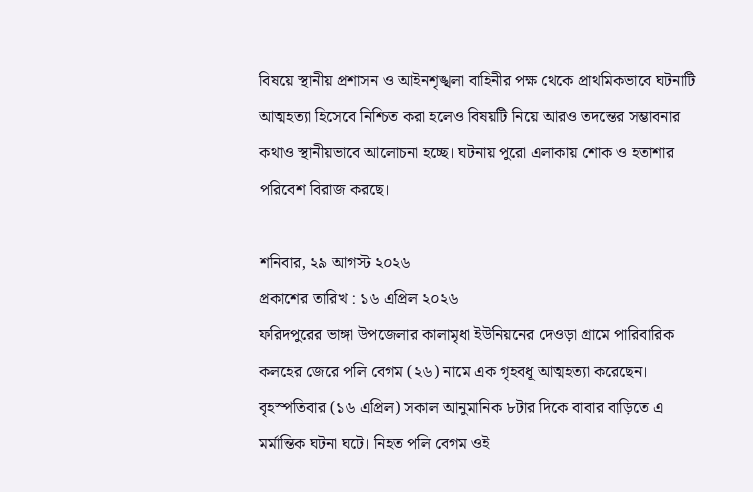বিষয়ে স্থানীয় প্রশাসন ও আইনশৃঙ্খলা বাহিনীর পক্ষ থেকে প্রাথমিকভাবে ঘটনাটি আত্মহত্যা হিসেবে নিশ্চিত করা হলেও বিষয়টি নিয়ে আরও তদন্তের সম্ভাবনার কথাও স্থানীয়ভাবে আলোচনা হচ্ছে। ঘটনায় পুরো এলাকায় শোক ও হতাশার পরিবেশ বিরাজ করছে।

শনিবার, ২৯ আগস্ট ২০২৬
প্রকাশের তারিখ : ১৬ এপ্রিল ২০২৬
ফরিদপুরের ভাঙ্গা উপজেলার কালামৃধা ইউনিয়নের দেওড়া গ্রামে পারিবারিক কলহের জেরে পলি বেগম (২৬) নামে এক গৃহবধূ আত্মহত্যা করেছেন।
বৃহস্পতিবার (১৬ এপ্রিল) সকাল আনুমানিক ৮টার দিকে বাবার বাড়িতে এ মর্মান্তিক ঘটনা ঘটে। নিহত পলি বেগম ওই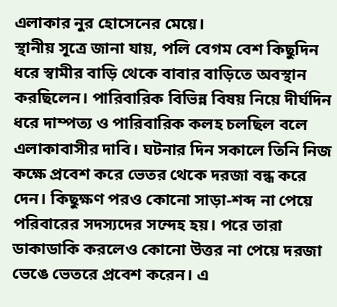এলাকার নুর হোসেনের মেয়ে।
স্থানীয় সূত্রে জানা যায়, পলি বেগম বেশ কিছুদিন ধরে স্বামীর বাড়ি থেকে বাবার বাড়িতে অবস্থান করছিলেন। পারিবারিক বিভিন্ন বিষয় নিয়ে দীর্ঘদিন ধরে দাম্পত্য ও পারিবারিক কলহ চলছিল বলে এলাকাবাসীর দাবি। ঘটনার দিন সকালে তিনি নিজ কক্ষে প্রবেশ করে ভেতর থেকে দরজা বন্ধ করে দেন। কিছুক্ষণ পরও কোনো সাড়া-শব্দ না পেয়ে পরিবারের সদস্যদের সন্দেহ হয়। পরে তারা ডাকাডাকি করলেও কোনো উত্তর না পেয়ে দরজা ভেঙে ভেতরে প্রবেশ করেন। এ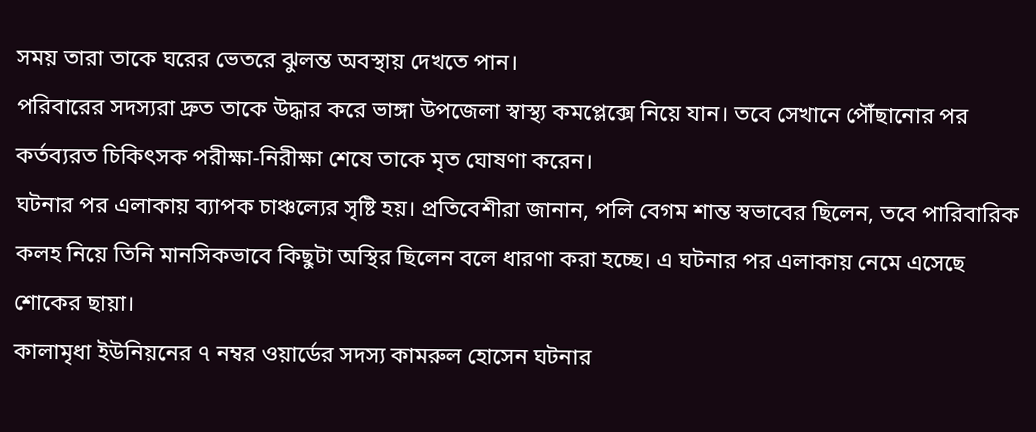সময় তারা তাকে ঘরের ভেতরে ঝুলন্ত অবস্থায় দেখতে পান।
পরিবারের সদস্যরা দ্রুত তাকে উদ্ধার করে ভাঙ্গা উপজেলা স্বাস্থ্য কমপ্লেক্সে নিয়ে যান। তবে সেখানে পৌঁছানোর পর কর্তব্যরত চিকিৎসক পরীক্ষা-নিরীক্ষা শেষে তাকে মৃত ঘোষণা করেন।
ঘটনার পর এলাকায় ব্যাপক চাঞ্চল্যের সৃষ্টি হয়। প্রতিবেশীরা জানান, পলি বেগম শান্ত স্বভাবের ছিলেন, তবে পারিবারিক কলহ নিয়ে তিনি মানসিকভাবে কিছুটা অস্থির ছিলেন বলে ধারণা করা হচ্ছে। এ ঘটনার পর এলাকায় নেমে এসেছে শোকের ছায়া।
কালামৃধা ইউনিয়নের ৭ নম্বর ওয়ার্ডের সদস্য কামরুল হোসেন ঘটনার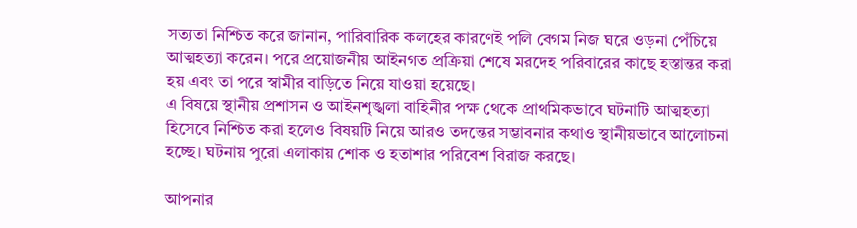সত্যতা নিশ্চিত করে জানান, পারিবারিক কলহের কারণেই পলি বেগম নিজ ঘরে ওড়না পেঁচিয়ে আত্মহত্যা করেন। পরে প্রয়োজনীয় আইনগত প্রক্রিয়া শেষে মরদেহ পরিবারের কাছে হস্তান্তর করা হয় এবং তা পরে স্বামীর বাড়িতে নিয়ে যাওয়া হয়েছে।
এ বিষয়ে স্থানীয় প্রশাসন ও আইনশৃঙ্খলা বাহিনীর পক্ষ থেকে প্রাথমিকভাবে ঘটনাটি আত্মহত্যা হিসেবে নিশ্চিত করা হলেও বিষয়টি নিয়ে আরও তদন্তের সম্ভাবনার কথাও স্থানীয়ভাবে আলোচনা হচ্ছে। ঘটনায় পুরো এলাকায় শোক ও হতাশার পরিবেশ বিরাজ করছে।

আপনার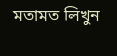মতামত লিখুন